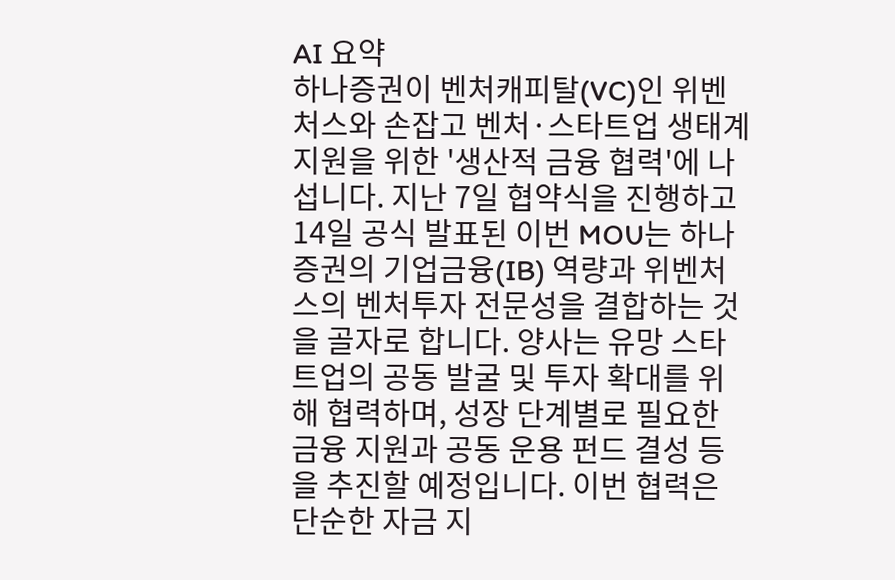AI 요약
하나증권이 벤처캐피탈(VC)인 위벤처스와 손잡고 벤처·스타트업 생태계 지원을 위한 '생산적 금융 협력'에 나섭니다. 지난 7일 협약식을 진행하고 14일 공식 발표된 이번 MOU는 하나증권의 기업금융(IB) 역량과 위벤처스의 벤처투자 전문성을 결합하는 것을 골자로 합니다. 양사는 유망 스타트업의 공동 발굴 및 투자 확대를 위해 협력하며, 성장 단계별로 필요한 금융 지원과 공동 운용 펀드 결성 등을 추진할 예정입니다. 이번 협력은 단순한 자금 지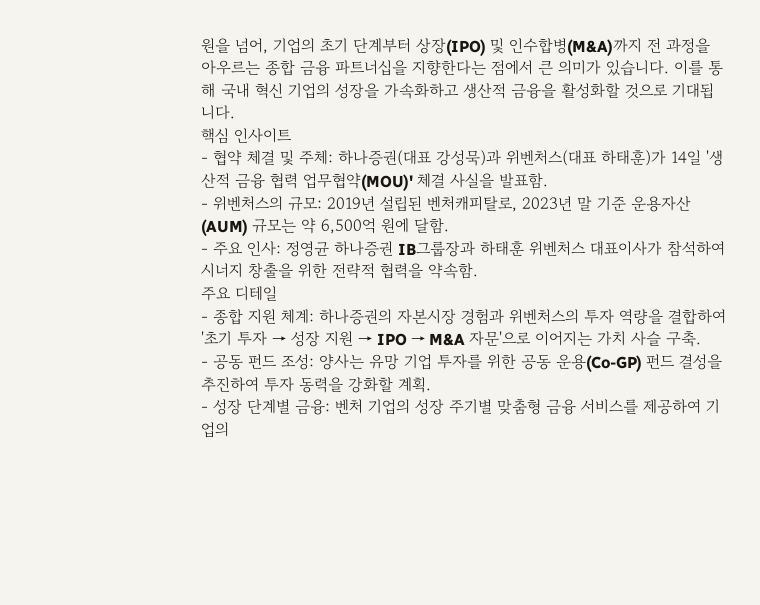원을 넘어, 기업의 초기 단계부터 상장(IPO) 및 인수합병(M&A)까지 전 과정을 아우르는 종합 금융 파트너십을 지향한다는 점에서 큰 의미가 있습니다. 이를 통해 국내 혁신 기업의 성장을 가속화하고 생산적 금융을 활성화할 것으로 기대됩니다.
핵심 인사이트
- 협약 체결 및 주체: 하나증권(대표 강성묵)과 위벤처스(대표 하태훈)가 14일 '생산적 금융 협력 업무협약(MOU)' 체결 사실을 발표함.
- 위벤처스의 규모: 2019년 설립된 벤처캐피탈로, 2023년 말 기준 운용자산(AUM) 규모는 약 6,500억 원에 달함.
- 주요 인사: 정영균 하나증권 IB그룹장과 하태훈 위벤처스 대표이사가 참석하여 시너지 창출을 위한 전략적 협력을 약속함.
주요 디테일
- 종합 지원 체계: 하나증권의 자본시장 경험과 위벤처스의 투자 역량을 결합하여 '초기 투자 → 성장 지원 → IPO → M&A 자문'으로 이어지는 가치 사슬 구축.
- 공동 펀드 조성: 양사는 유망 기업 투자를 위한 공동 운용(Co-GP) 펀드 결성을 추진하여 투자 동력을 강화할 계획.
- 성장 단계별 금융: 벤처 기업의 성장 주기별 맞춤형 금융 서비스를 제공하여 기업의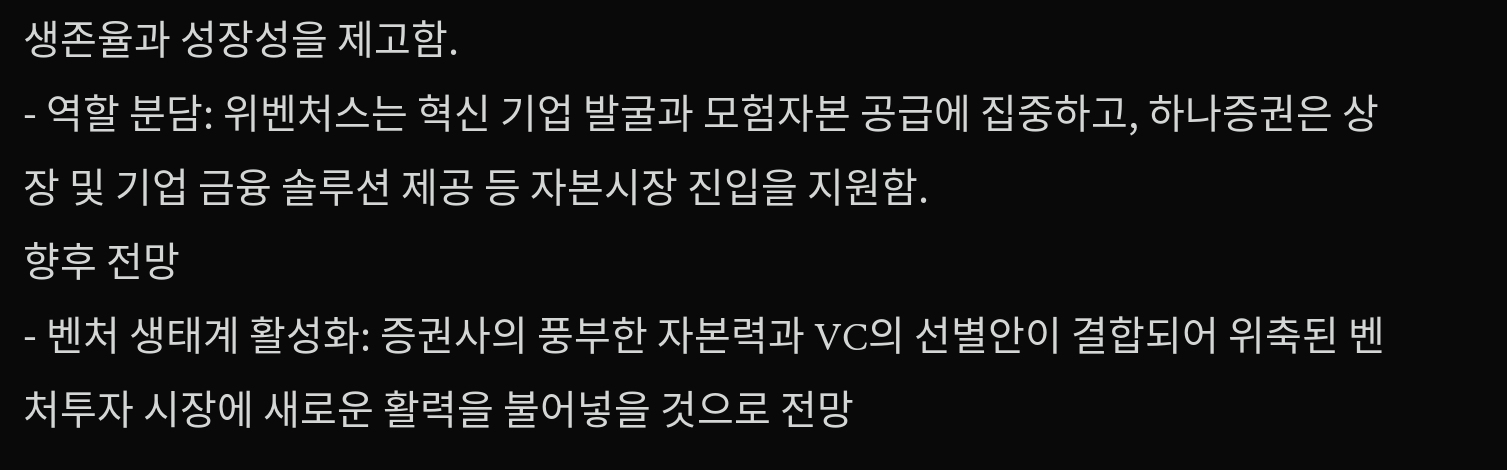생존율과 성장성을 제고함.
- 역할 분담: 위벤처스는 혁신 기업 발굴과 모험자본 공급에 집중하고, 하나증권은 상장 및 기업 금융 솔루션 제공 등 자본시장 진입을 지원함.
향후 전망
- 벤처 생태계 활성화: 증권사의 풍부한 자본력과 VC의 선별안이 결합되어 위축된 벤처투자 시장에 새로운 활력을 불어넣을 것으로 전망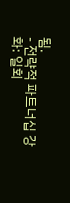됨.
- 전략적 파트너십 강화: 일회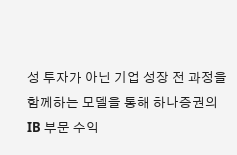성 투자가 아닌 기업 성장 전 과정을 함께하는 모델을 통해 하나증권의 IB 부문 수익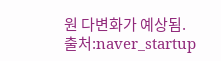원 다변화가 예상됨.
출처:naver_startup